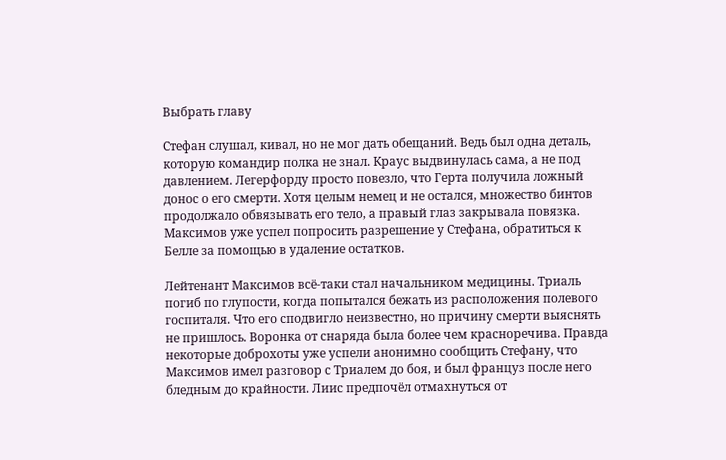Выбрать главу

Стефан слушал, кивал, но не мог дать обещаний. Ведь был одна деталь, которую командир полка не знал. Краус выдвинулась сама, а не под давлением. Легерфорду просто повезло, что Герта получила ложный донос о его смерти. Хотя целым немец и не остался, множество бинтов продолжало обвязывать его тело, а правый глаз закрывала повязка. Максимов уже успел попросить разрешение у Стефана, обратиться к Белле за помощью в удаление остатков.

Лейтенант Максимов всё-таки стал начальником медицины. Триаль погиб по глупости, когда попытался бежать из расположения полевого госпиталя. Что его сподвигло неизвестно, но причину смерти выяснять не пришлось. Воронка от снаряда была более чем красноречива. Правда некоторые доброхоты уже успели анонимно сообщить Стефану, что Максимов имел разговор с Триалем до боя, и был француз после него бледным до крайности. Лиис предпочёл отмахнуться от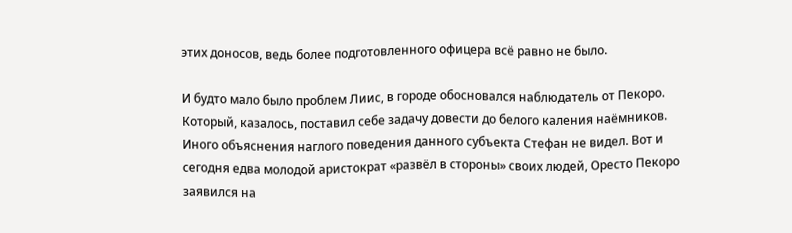этих доносов, ведь более подготовленного офицера всё равно не было.

И будто мало было проблем Лиис, в городе обосновался наблюдатель от Пекоро. Который, казалось, поставил себе задачу довести до белого каления наёмников. Иного объяснения наглого поведения данного субъекта Стефан не видел. Вот и сегодня едва молодой аристократ «развёл в стороны» своих людей, Оресто Пекоро заявился на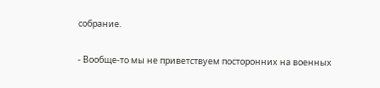собрание.

- Вообще-то мы не приветствуем посторонних на военных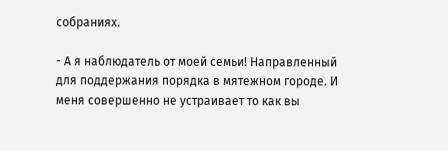собраниях.

- А я наблюдатель от моей семьи! Направленный для поддержания порядка в мятежном городе. И меня совершенно не устраивает то как вы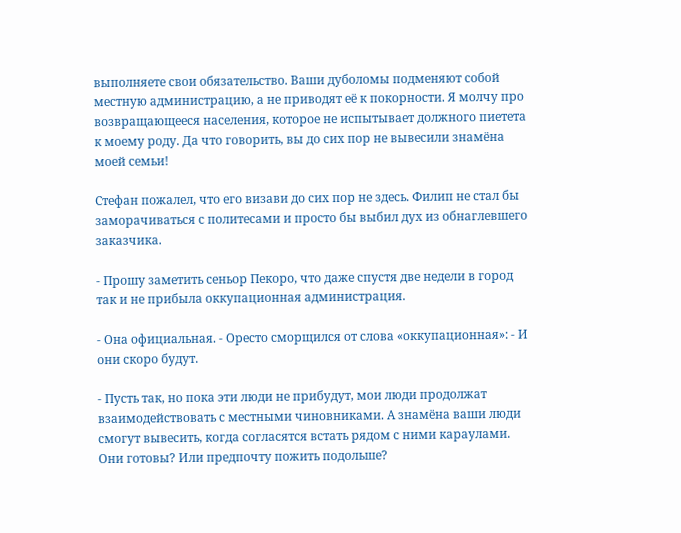выполняете свои обязательство. Ваши дуболомы подменяют собой местную администрацию, а не приводят её к покорности. Я молчу про возвращающееся населения, которое не испытывает должного пиетета к моему роду. Да что говорить, вы до сих пор не вывесили знамёна моей семьи!

Стефан пожалел, что его визави до сих пор не здесь. Филип не стал бы заморачиваться с политесами и просто бы выбил дух из обнаглевшего заказчика.

- Прошу заметить сеньор Пекоро, что даже спустя две недели в город так и не прибыла оккупационная администрация.

- Она официальная. - Оресто сморщился от слова «оккупационная»: - И они скоро будут.

- Пусть так, но пока эти люди не прибудут, мои люди продолжат взаимодействовать с местными чиновниками. А знамёна ваши люди смогут вывесить, когда согласятся встать рядом с ними караулами. Они готовы? Или предпочту пожить подольше?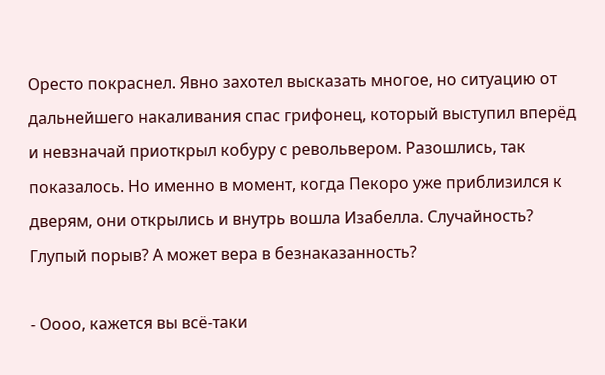Оресто покраснел. Явно захотел высказать многое, но ситуацию от дальнейшего накаливания спас грифонец, который выступил вперёд и невзначай приоткрыл кобуру с револьвером. Разошлись, так показалось. Но именно в момент, когда Пекоро уже приблизился к дверям, они открылись и внутрь вошла Изабелла. Случайность? Глупый порыв? А может вера в безнаказанность?

- Оооо, кажется вы всё-таки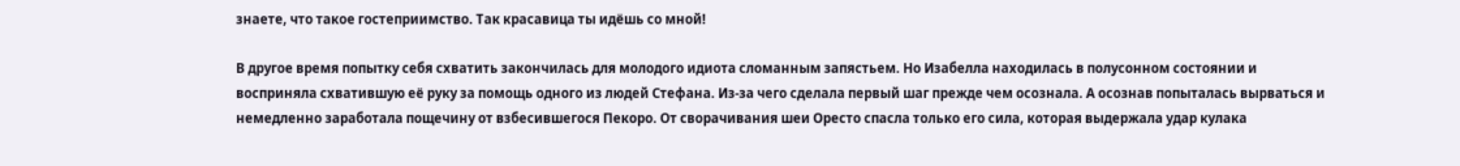знаете, что такое гостеприимство. Так красавица ты идёшь со мной!

В другое время попытку себя схватить закончилась для молодого идиота сломанным запястьем. Но Изабелла находилась в полусонном состоянии и восприняла схватившую её руку за помощь одного из людей Стефана. Из-за чего сделала первый шаг прежде чем осознала. А осознав попыталась вырваться и немедленно заработала пощечину от взбесившегося Пекоро. От сворачивания шеи Оресто спасла только его сила, которая выдержала удар кулака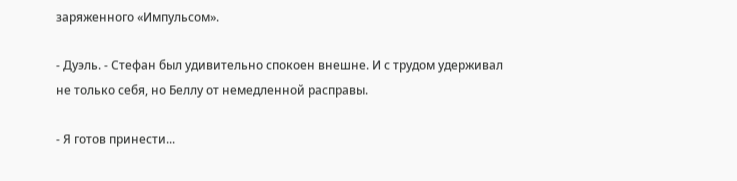заряженного «Импульсом».

- Дуэль. - Стефан был удивительно спокоен внешне. И с трудом удерживал не только себя, но Беллу от немедленной расправы.

- Я готов принести...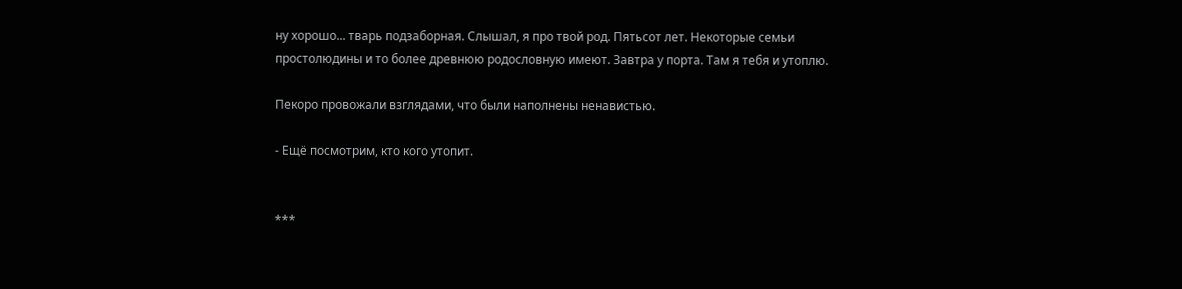ну хорошо... тварь подзаборная. Слышал, я про твой род. Пятьсот лет. Некоторые семьи простолюдины и то более древнюю родословную имеют. Завтра у порта. Там я тебя и утоплю.

Пекоро провожали взглядами, что были наполнены ненавистью.

- Ещё посмотрим, кто кого утопит.


***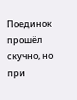Поединок прошёл скучно, но при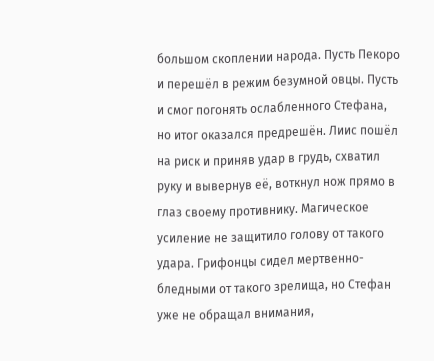большом скоплении народа. Пусть Пекоро и перешёл в режим безумной овцы. Пусть и смог погонять ослабленного Стефана, но итог оказался предрешён. Лиис пошёл на риск и приняв удар в грудь, схватил руку и вывернув её, воткнул нож прямо в глаз своему противнику. Магическое усиление не защитило голову от такого удара. Грифонцы сидел мертвенно-бледными от такого зрелища, но Стефан уже не обращал внимания,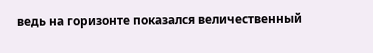ведь на горизонте показался величественный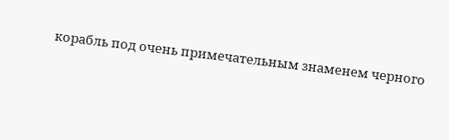корабль под очень примечательным знаменем черного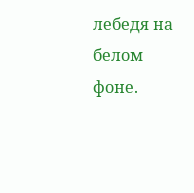лебедя на белом фоне.